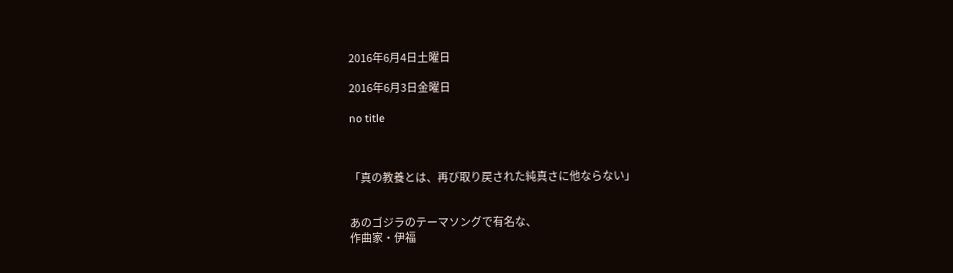2016年6月4日土曜日

2016年6月3日金曜日

no title



「真の教養とは、再び取り戻された純真さに他ならない」


あのゴジラのテーマソングで有名な、
作曲家・伊福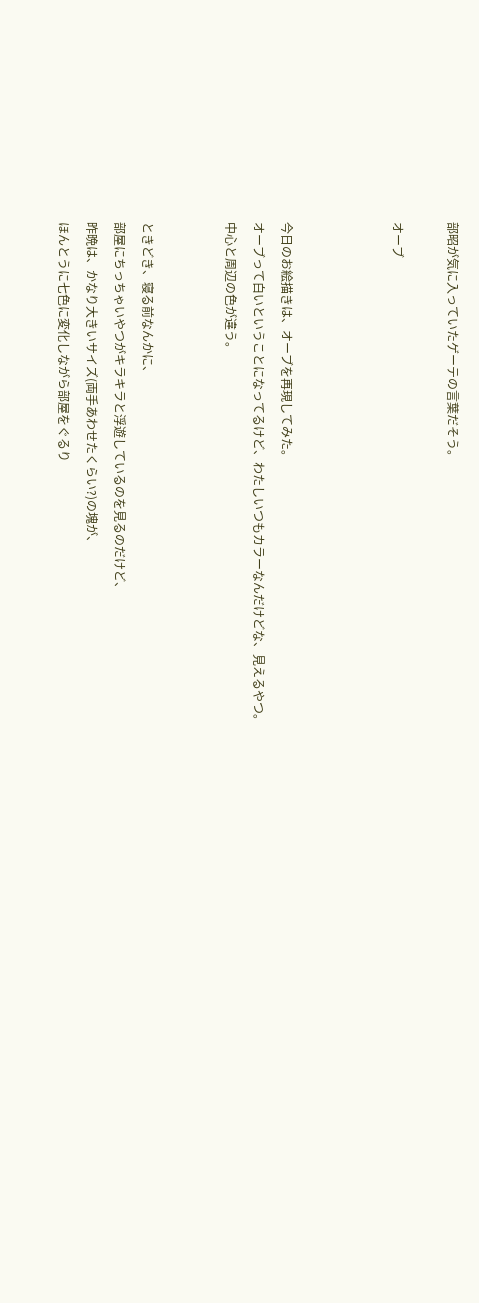部昭が気に入っていたゲーテの言葉だそう。

オーブ



今日のお絵描きは、オーブを再現してみた。
オーブって白いということになってるけど、わたしいつもカラーなんだけどな、見えるやつ。
中心と周辺の色が違う。


ときどき、寝る前なんかに、
部屋にちっちゃいやつがキラキラと浮遊しているのを見るのだけど、
昨晩は、かなり大きいサイズ(両手あわせたくらい?)の塊が、
ほんとうに七色に変化しながら部屋をぐるり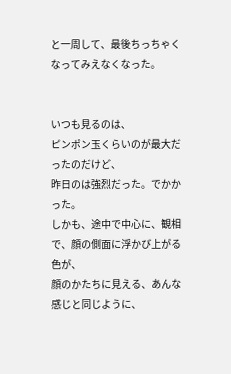と一周して、最後ちっちゃくなってみえなくなった。


いつも見るのは、
ピンポン玉くらいのが最大だったのだけど、
昨日のは強烈だった。でかかった。
しかも、途中で中心に、観相で、顔の側面に浮かび上がる色が、
顔のかたちに見える、あんな感じと同じように、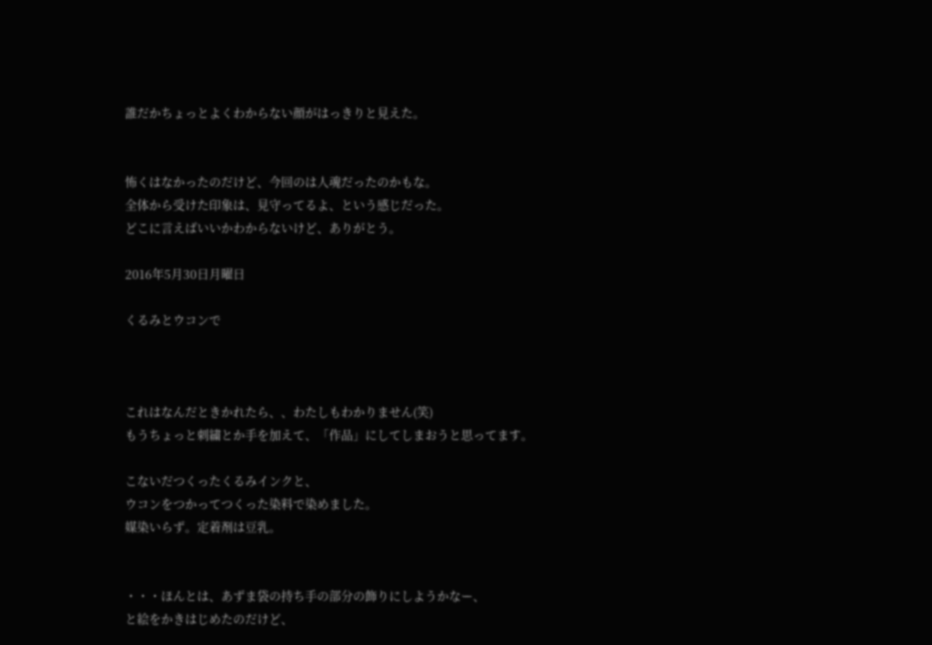誰だかちょっとよくわからない顔がはっきりと見えた。


怖くはなかったのだけど、今回のは人魂だったのかもな。
全体から受けた印象は、見守ってるよ、という感じだった。
どこに言えばいいかわからないけど、ありがとう。

2016年5月30日月曜日

くるみとウコンで



これはなんだときかれたら、、わたしもわかりません(笑)
もうちょっと刺繍とか手を加えて、「作品」にしてしまおうと思ってます。

こないだつくったくるみインクと、
ウコンをつかってつくった染料で染めました。
媒染いらず。定着剤は豆乳。


・・・ほんとは、あずま袋の持ち手の部分の飾りにしようかなー、
と絵をかきはじめたのだけど、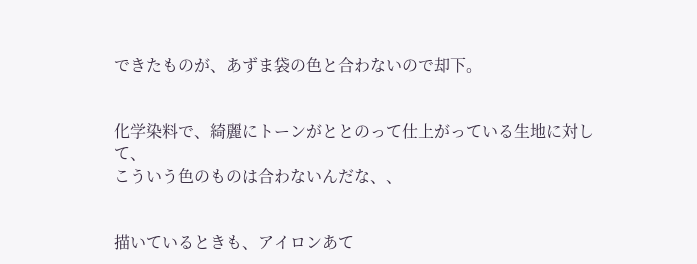できたものが、あずま袋の色と合わないので却下。


化学染料で、綺麗にトーンがととのって仕上がっている生地に対して、
こういう色のものは合わないんだな、、


描いているときも、アイロンあて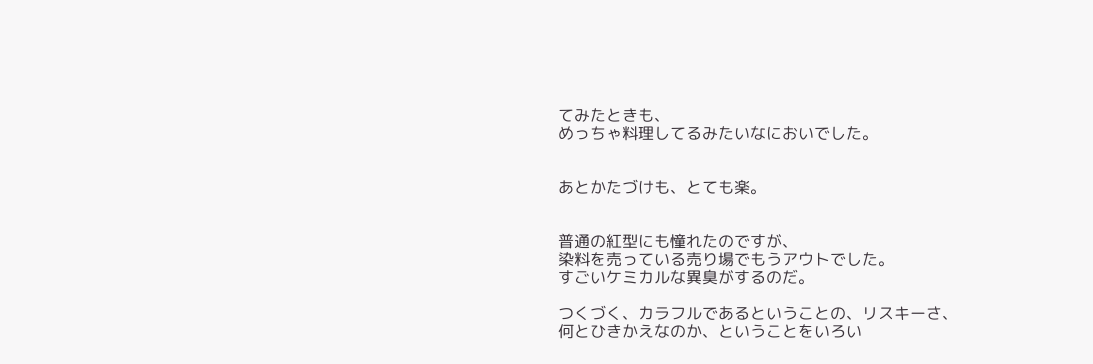てみたときも、
めっちゃ料理してるみたいなにおいでした。


あとかたづけも、とても楽。


普通の紅型にも憧れたのですが、
染料を売っている売り場でもうアウトでした。
すごいケミカルな異臭がするのだ。

つくづく、カラフルであるということの、リスキーさ、
何とひきかえなのか、ということをいろい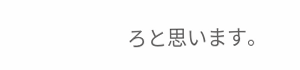ろと思います。